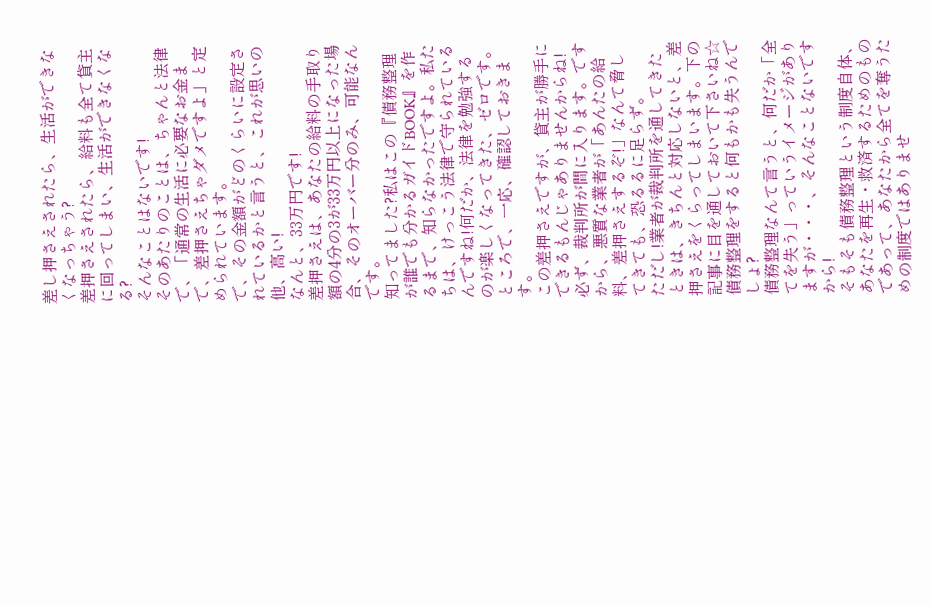差し押さえされたら、生活ができなくなっちゃう?
差押さえされたら、給料も全て貸主に回ってしまい、生活ができなくなる?
そんなことはないです!
そのあたりのことは、ちゃんと法律で、「通常の生活に必要なお金まで、差押さえちゃダメですよ」と定められています。
で、その金額がどのくらいに設定されているかと言うと、これが思いの他、高い!
なんと、33万円です!
差押さえは、あなたの給料の手取り額の4分の3が33万円以上になった場合、そのオーバー分のみ、可能なんです。
知ってました?私はこの『債務整理が誰でも分かるガイドBOOK』を作るまで、知らなかったですよ。私たちは、けっこう法律で守られているんですね!何だか、法律を勉強するのが楽しくなってきた、ゼロです。
ところで、一応、確認しておきます。
この差押さえですが、貸主が勝手にできるもんじゃありませんからね!必ず、裁判所が間に入ります。ですから、悪質な業者が「あんたの給料、差押さえするぞ!」なんて脅してきても、恐るるに足らず。
ただし!業者が裁判所を通してきたときは、きちんと対応しないと、差押さえをくらってしまいます。下の記事に目を通しておいて下さいね☆
債務整理をすると何もかも失うんでしょ?
債務整理なんて言うと、何だか「全てを失う」っていうイメージがありますが・・・、そんなことないですから!
そもそも債務整理という制度自体、あなたを再生・救済するためのものであって、あなたから全てを奪うための制度ではありませ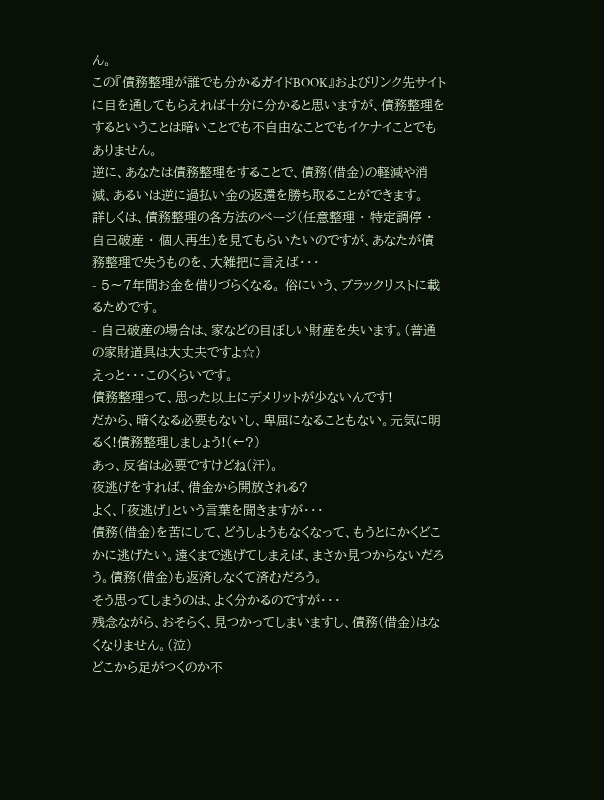ん。
この『債務整理が誰でも分かるガイドBOOK』およびリンク先サイトに目を通してもらえれば十分に分かると思いますが、債務整理をするということは暗いことでも不自由なことでもイケナイことでもありません。
逆に、あなたは債務整理をすることで、債務(借金)の軽減や消滅、あるいは逆に過払い金の返還を勝ち取ることができます。
詳しくは、債務整理の各方法のページ(任意整理 ・ 特定調停 ・ 自己破産 ・ 個人再生)を見てもらいたいのですが、あなたが債務整理で失うものを、大雑把に言えば・・・
- 5〜7年間お金を借りづらくなる。 俗にいう、ブラックリストに載るためです。
- 自己破産の場合は、家などの目ぼしい財産を失います。(普通の家財道具は大丈夫ですよ☆)
えっと・・・このくらいです。
債務整理って、思った以上にデメリットが少ないんです!
だから、暗くなる必要もないし、卑屈になることもない。元気に明るく!債務整理しましょう!(←?)
あっ、反省は必要ですけどね(汗)。
夜逃げをすれば、借金から開放される?
よく、「夜逃げ」という言葉を聞きますが・・・
債務(借金)を苦にして、どうしようもなくなって、もうとにかくどこかに逃げたい。遠くまで逃げてしまえば、まさか見つからないだろう。債務(借金)も返済しなくて済むだろう。
そう思ってしまうのは、よく分かるのですが・・・
残念ながら、おそらく、見つかってしまいますし、債務(借金)はなくなりません。(泣)
どこから足がつくのか不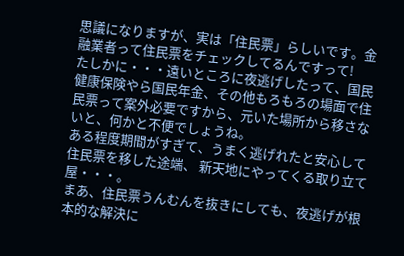思議になりますが、実は「住民票」らしいです。金融業者って住民票をチェックしてるんですって!
たしかに・・・遠いところに夜逃げしたって、国民健康保険やら国民年金、その他もろもろの場面で住民票って案外必要ですから、元いた場所から移さないと、何かと不便でしょうね。
ある程度期間がすぎて、うまく逃げれたと安心して住民票を移した途端、 新天地にやってくる取り立て屋・・・。
まあ、住民票うんむんを抜きにしても、夜逃げが根本的な解決に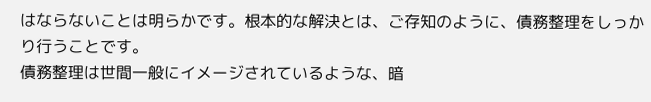はならないことは明らかです。根本的な解決とは、ご存知のように、債務整理をしっかり行うことです。
債務整理は世間一般にイメージされているような、暗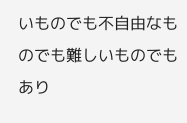いものでも不自由なものでも難しいものでもあり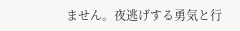ません。夜逃げする勇気と行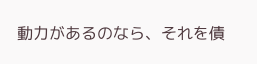動力があるのなら、それを債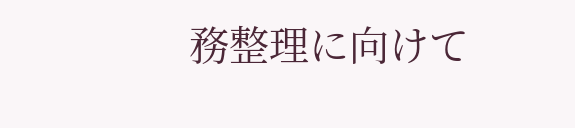務整理に向けて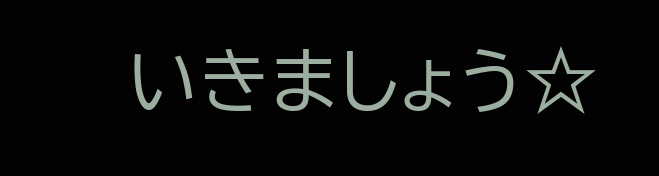いきましょう☆